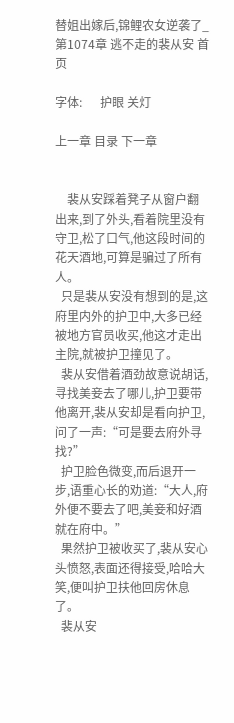替姐出嫁后,锦鲤农女逆袭了_第1074章 逃不走的裴从安 首页

字体:      护眼 关灯

上一章 目录 下一章


    裴从安踩着凳子从窗户翻出来,到了外头,看着院里没有守卫,松了口气,他这段时间的花天酒地,可算是骗过了所有人。
  只是裴从安没有想到的是,这府里内外的护卫中,大多已经被地方官员收买,他这才走出主院,就被护卫撞见了。
  裴从安借着酒劲故意说胡话,寻找美妾去了哪儿,护卫要带他离开,裴从安却是看向护卫,问了一声:“可是要去府外寻找?”
  护卫脸色微变,而后退开一步,语重心长的劝道:“大人,府外便不要去了吧,美妾和好酒就在府中。”
  果然护卫被收买了,裴从安心头愤怒,表面还得接受,哈哈大笑,便叫护卫扶他回房休息了。
  裴从安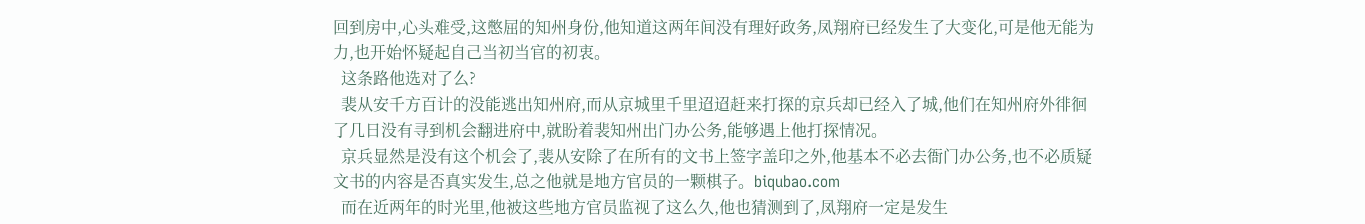回到房中,心头难受,这憋屈的知州身份,他知道这两年间没有理好政务,凤翔府已经发生了大变化,可是他无能为力,也开始怀疑起自己当初当官的初衷。
  这条路他选对了么?
  裴从安千方百计的没能逃出知州府,而从京城里千里迢迢赶来打探的京兵却已经入了城,他们在知州府外徘徊了几日没有寻到机会翻进府中,就盼着裴知州出门办公务,能够遇上他打探情况。
  京兵显然是没有这个机会了,裴从安除了在所有的文书上签字盖印之外,他基本不必去衙门办公务,也不必质疑文书的内容是否真实发生,总之他就是地方官员的一颗棋子。biqubao.com
  而在近两年的时光里,他被这些地方官员监视了这么久,他也猜测到了,凤翔府一定是发生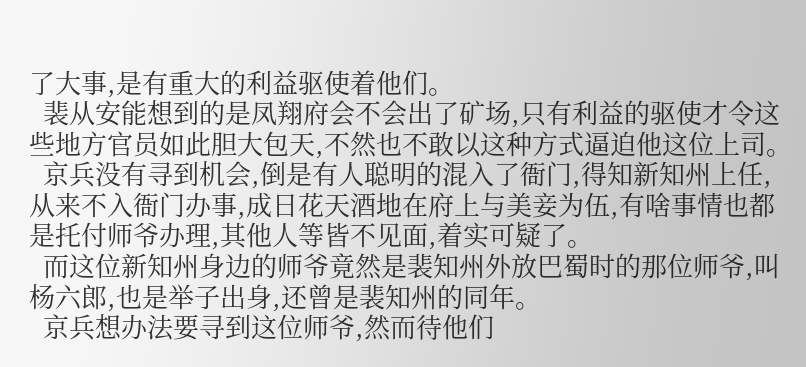了大事,是有重大的利益驱使着他们。
  裴从安能想到的是凤翔府会不会出了矿场,只有利益的驱使才令这些地方官员如此胆大包天,不然也不敢以这种方式逼迫他这位上司。
  京兵没有寻到机会,倒是有人聪明的混入了衙门,得知新知州上任,从来不入衙门办事,成日花天酒地在府上与美妾为伍,有啥事情也都是托付师爷办理,其他人等皆不见面,着实可疑了。
  而这位新知州身边的师爷竟然是裴知州外放巴蜀时的那位师爷,叫杨六郎,也是举子出身,还曾是裴知州的同年。
  京兵想办法要寻到这位师爷,然而待他们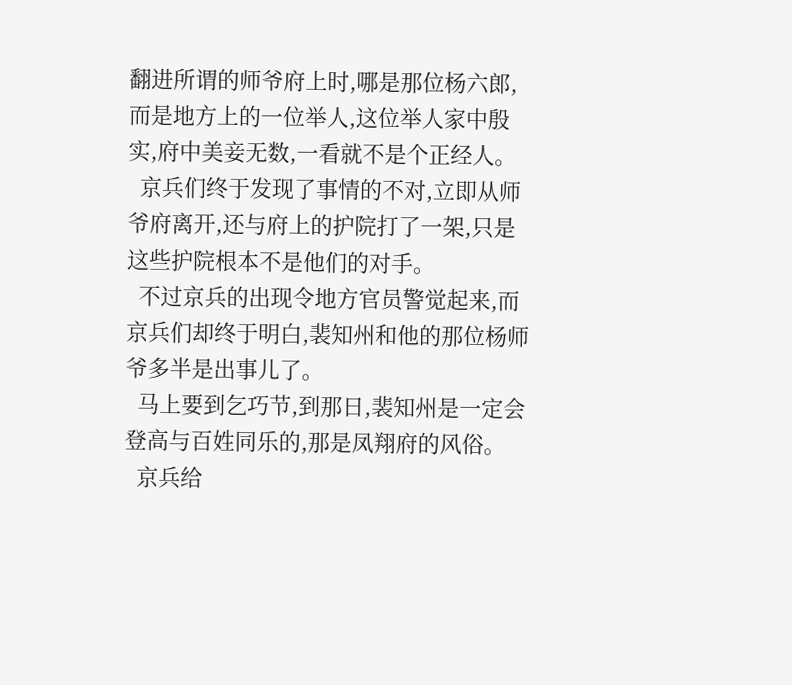翻进所谓的师爷府上时,哪是那位杨六郎,而是地方上的一位举人,这位举人家中殷实,府中美妾无数,一看就不是个正经人。
  京兵们终于发现了事情的不对,立即从师爷府离开,还与府上的护院打了一架,只是这些护院根本不是他们的对手。
  不过京兵的出现令地方官员警觉起来,而京兵们却终于明白,裴知州和他的那位杨师爷多半是出事儿了。
  马上要到乞巧节,到那日,裴知州是一定会登高与百姓同乐的,那是凤翔府的风俗。
  京兵给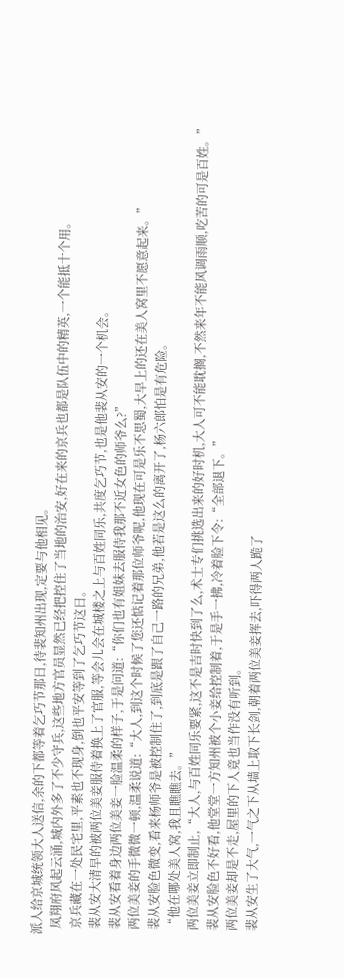派人给京城统领大人送信,余的下都等着乞巧节那日,待裴知州出现,定要与他相见。
  凤翔府风起云涌,城内外多了不少守兵,这些地方官员显然已经把控住了当地的治安,好在来的京兵也都是队伍中的精英,一个能抵十个用。
  京兵藏在一处民宅里,平素也不现身,倒也平安等到了乞巧节这日。
  裴从安大清早的被两位美妾服侍着换上了官服,等会儿会在城楼之上与百姓同乐,共度乞巧节,也是他裴从安的一个机会。
  裴从安看着身边两位美妾一脸温柔的样子,于是问道:“你们也有姐妹去服侍我那不近女色的师爷么?”
  两位美妾的手微微一顿,温柔说道:“大人,到这个时候了您还惦记着那位师爷呢,他现在可是乐不思蜀,大早上的还在美人窝里不愿意起来。”
  裴从安脸色微变,看来杨师爷是被控制住了,到底是跟了自己一路的兄弟,他若是这么的离开了,杨六郎怕是有危险。
  “他在哪处美人窝,我且瞧瞧去。”
  两位美妾立即制止,“大人,与百姓同乐要紧,这不是吉时快到了么,术士专们挑选出来的好时机,大人可不能耽搁,不然来年不能风调雨顺,吃苦的可是百姓。”
  裴从安脸色不好看,他堂堂一方知州被个小妾给控制着,于是手一拂,冷着脸下令:“全部退下。”
  两位美妾却是不走,屋里的下人竟也当作没有听到。
  裴从安生了大气,一气之下从墙上取下长剑,朝着两位美妾挥去,吓得两人跪了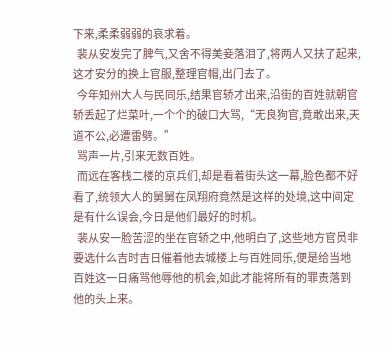下来,柔柔弱弱的哀求着。
  裴从安发完了脾气,又舍不得美妾落泪了,将两人又扶了起来,这才安分的换上官服,整理官帽,出门去了。
  今年知州大人与民同乐,结果官轿才出来,沿街的百姓就朝官轿丢起了烂菜叶,一个个的破口大骂,“无良狗官,竟敢出来,天道不公,必遭雷劈。”
  骂声一片,引来无数百姓。
  而远在客栈二楼的京兵们,却是看着街头这一幕,脸色都不好看了,统领大人的舅舅在凤翔府竟然是这样的处境,这中间定是有什么误会,今日是他们最好的时机。
  裴从安一脸苦涩的坐在官轿之中,他明白了,这些地方官员非要选什么吉时吉日催着他去城楼上与百姓同乐,便是给当地百姓这一日痛骂他辱他的机会,如此才能将所有的罪责落到他的头上来。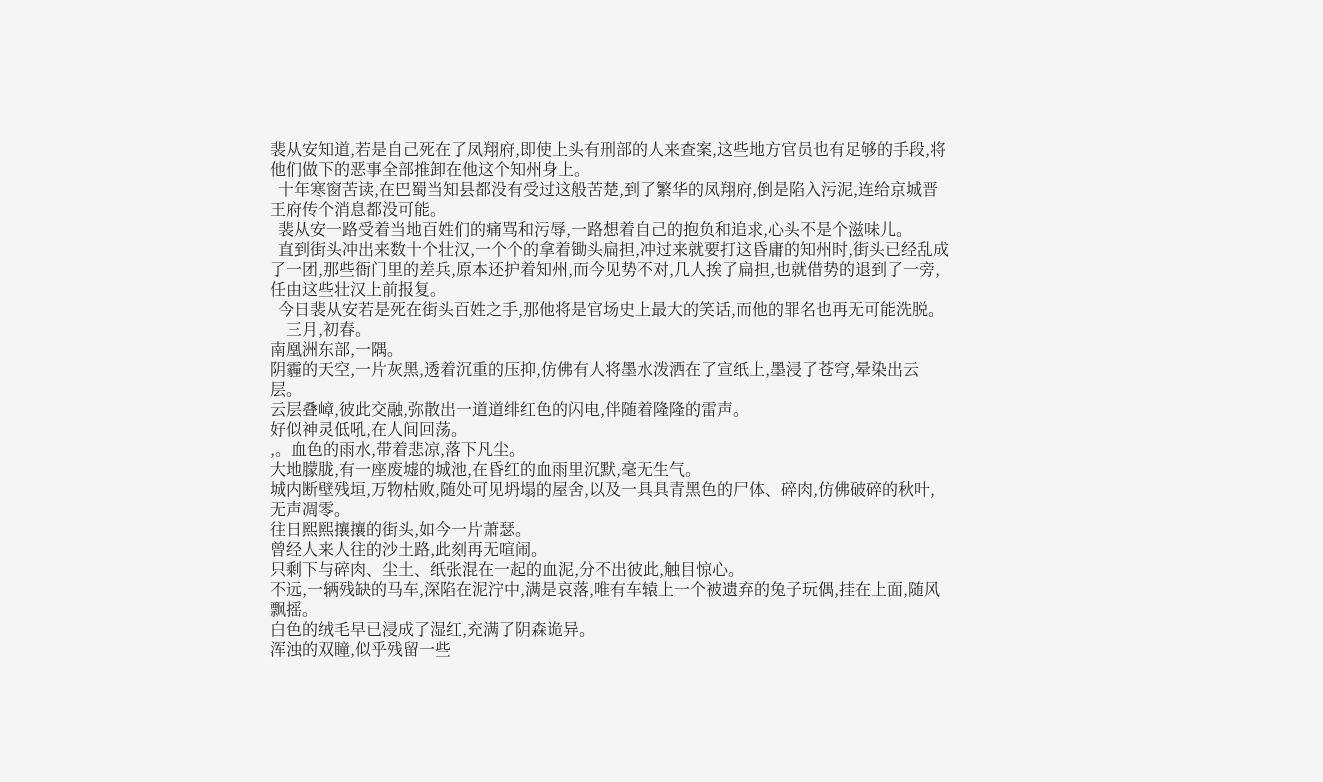裴从安知道,若是自己死在了凤翔府,即使上头有刑部的人来查案,这些地方官员也有足够的手段,将他们做下的恶事全部推卸在他这个知州身上。
  十年寒窗苦读,在巴蜀当知县都没有受过这般苦楚,到了繁华的凤翔府,倒是陷入污泥,连给京城晋王府传个消息都没可能。
  裴从安一路受着当地百姓们的痛骂和污辱,一路想着自己的抱负和追求,心头不是个滋味儿。
  直到街头冲出来数十个壮汉,一个个的拿着锄头扁担,冲过来就要打这昏庸的知州时,街头已经乱成了一团,那些衙门里的差兵,原本还护着知州,而今见势不对,几人挨了扁担,也就借势的退到了一旁,任由这些壮汉上前报复。
  今日裴从安若是死在街头百姓之手,那他将是官场史上最大的笑话,而他的罪名也再无可能洗脱。
    三月,初春。
南凰洲东部,一隅。
阴霾的天空,一片灰黑,透着沉重的压抑,仿佛有人将墨水泼洒在了宣纸上,墨浸了苍穹,晕染出云层。
云层叠嶂,彼此交融,弥散出一道道绯红色的闪电,伴随着隆隆的雷声。
好似神灵低吼,在人间回荡。
,。血色的雨水,带着悲凉,落下凡尘。
大地朦胧,有一座废墟的城池,在昏红的血雨里沉默,毫无生气。
城内断壁残垣,万物枯败,随处可见坍塌的屋舍,以及一具具青黑色的尸体、碎肉,仿佛破碎的秋叶,无声凋零。
往日熙熙攘攘的街头,如今一片萧瑟。
曾经人来人往的沙土路,此刻再无喧闹。
只剩下与碎肉、尘土、纸张混在一起的血泥,分不出彼此,触目惊心。
不远,一辆残缺的马车,深陷在泥泞中,满是哀落,唯有车辕上一个被遗弃的兔子玩偶,挂在上面,随风飘摇。
白色的绒毛早已浸成了湿红,充满了阴森诡异。
浑浊的双瞳,似乎残留一些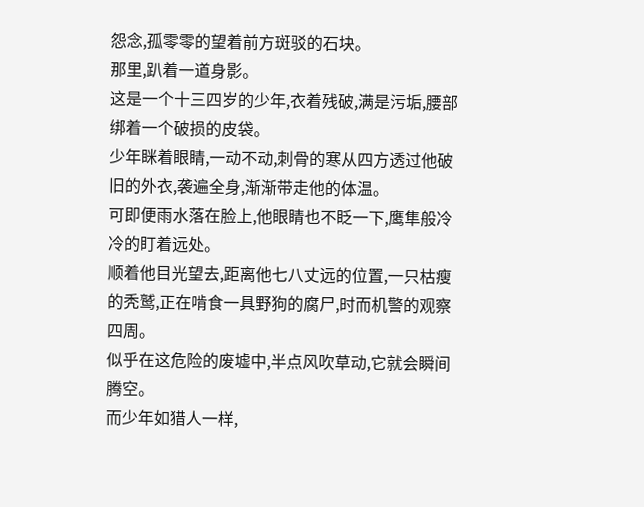怨念,孤零零的望着前方斑驳的石块。
那里,趴着一道身影。
这是一个十三四岁的少年,衣着残破,满是污垢,腰部绑着一个破损的皮袋。
少年眯着眼睛,一动不动,刺骨的寒从四方透过他破旧的外衣,袭遍全身,渐渐带走他的体温。
可即便雨水落在脸上,他眼睛也不眨一下,鹰隼般冷冷的盯着远处。
顺着他目光望去,距离他七八丈远的位置,一只枯瘦的秃鹫,正在啃食一具野狗的腐尸,时而机警的观察四周。
似乎在这危险的废墟中,半点风吹草动,它就会瞬间腾空。
而少年如猎人一样,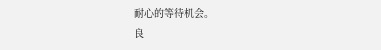耐心的等待机会。
良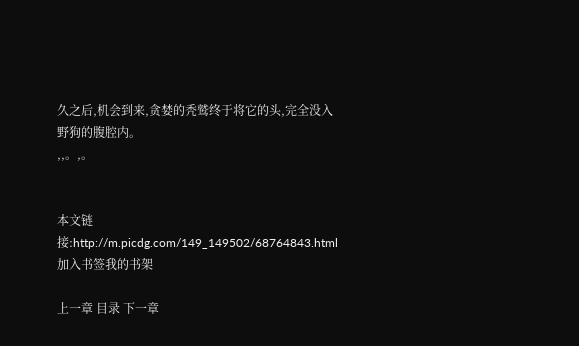久之后,机会到来,贪婪的秃鹫终于将它的头,完全没入野狗的腹腔内。
,,。,。


本文链接:http://m.picdg.com/149_149502/68764843.html
加入书签我的书架

上一章 目录 下一章